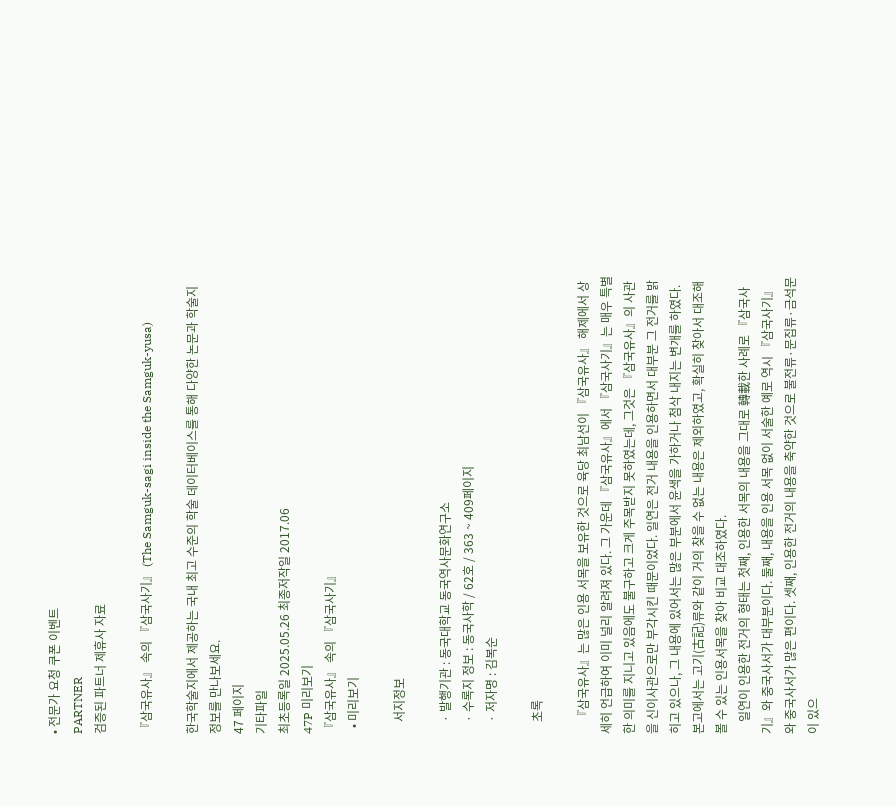• 전문가 요청 쿠폰 이벤트
PARTNER
검증된 파트너 제휴사 자료

『삼국유사』 속의 『삼국사기』 (The Samguk-sagi inside the Samguk-yusa)

한국학술지에서 제공하는 국내 최고 수준의 학술 데이터베이스를 통해 다양한 논문과 학술지 정보를 만나보세요.
47 페이지
기타파일
최초등록일 2025.05.26 최종저작일 2017.06
47P 미리보기
『삼국유사』 속의 『삼국사기』
  • 미리보기

    서지정보

    · 발행기관 : 동국대학교 동국역사문화연구소
    · 수록지 정보 : 동국사학 / 62호 / 363 ~ 409페이지
    · 저자명 : 김복순

    초록

    『삼국유사』는 많은 인용 서목을 보유한 것으로 육당 최남선이 『삼국유사』 해제에서 상세히 언급하여 이미 널리 알려져 있다. 그 가운데 『삼국유사』에서 『삼국사기』는 매우 특별한 의미를 지니고 있음에도 불구하고 크게 주목받지 못하였는데, 그것은 『삼국유사』의 사관을 신이사관으로만 부각시킨 때문이었다. 일연은 전거 내용을 인용하면서 대부분 그 전거를 밝히고 있으나, 그 내용에 있어서는 많은 부분에서 윤색을 가하거나 첨삭 내지는 변개를 하였다. 본고에서는 고기(古記)류와 같이 거의 찾을 수 없는 내용은 제외하였고, 확실히 찾아서 대조해 볼 수 있는 인용서목을 찾아 비교 대조하였다.
    일연이 인용한 전거의 형태는 첫째, 인용한 서목의 내용을 그대로 轉載한 사례로 『삼국사기』와 중국사서가 대부분이다. 둘째, 내용을 인용 서목 없이 서술한 예로 역시 『삼국사기』와 중국사서가 많은 편이다. 셋째, 인용한 전거의 내용을 축약한 것으로 불전류·문집류·금석문이 있으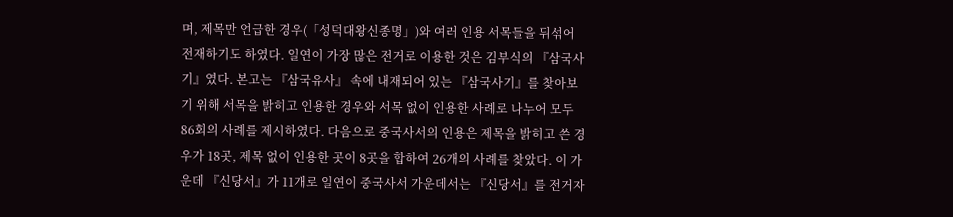며, 제목만 언급한 경우(「성덕대왕신종명」)와 여러 인용 서목들을 뒤섞어 전재하기도 하였다. 일연이 가장 많은 전거로 이용한 것은 김부식의 『삼국사기』였다. 본고는 『삼국유사』 속에 내재되어 있는 『삼국사기』를 찾아보기 위해 서목을 밝히고 인용한 경우와 서목 없이 인용한 사례로 나누어 모두 86회의 사례를 제시하였다. 다음으로 중국사서의 인용은 제목을 밝히고 쓴 경우가 18곳, 제목 없이 인용한 곳이 8곳을 합하여 26개의 사례를 찾았다. 이 가운데 『신당서』가 11개로 일연이 중국사서 가운데서는 『신당서』를 전거자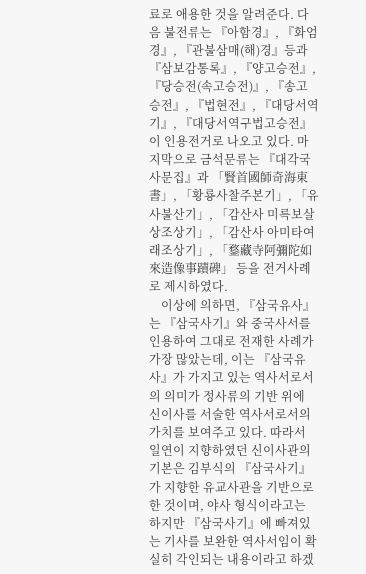료로 애용한 것을 알려준다. 다음 불전류는 『아함경』, 『화엄경』, 『관불삼매(해)경』등과 『삼보감통록』, 『양고승전』, 『당승전(속고승전)』, 『송고승전』, 『법현전』, 『대당서역기』, 『대당서역구법고승전』이 인용전거로 나오고 있다. 마지막으로 금석문류는 『대각국사문집』과 「賢首國師奇海東書」, 「황룡사찰주본기」, 「유사불산기」, 「감산사 미륵보살상조상기」, 「감산사 아미타여래조상기」, 「鍪藏寺阿彌陀如來造像事蹟碑」 등을 전거사례로 제시하였다.
    이상에 의하면, 『삼국유사』는 『삼국사기』와 중국사서를 인용하여 그대로 전재한 사례가 가장 많았는데, 이는 『삼국유사』가 가지고 있는 역사서로서의 의미가 정사류의 기반 위에 신이사를 서술한 역사서로서의 가치를 보여주고 있다. 따라서 일연이 지향하였던 신이사관의 기본은 김부식의 『삼국사기』가 지향한 유교사관을 기반으로 한 것이며, 야사 형식이라고는 하지만 『삼국사기』에 빠져있는 기사를 보완한 역사서임이 확실히 각인되는 내용이라고 하겠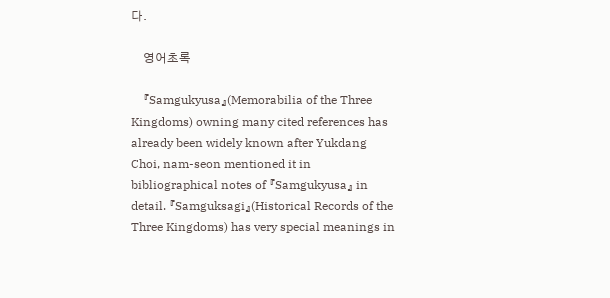다.

    영어초록

    『Samgukyusa』(Memorabilia of the Three Kingdoms) owning many cited references has already been widely known after Yukdang Choi, nam-seon mentioned it in bibliographical notes of 『Samgukyusa』 in detail. 『Samguksagi』(Historical Records of the Three Kingdoms) has very special meanings in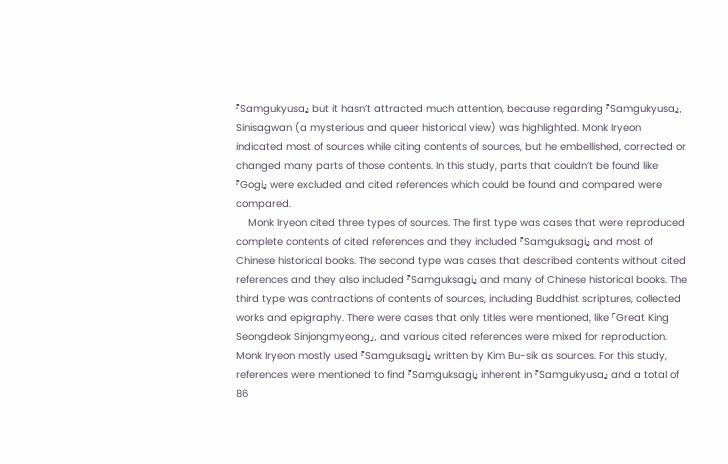『Samgukyusa』 but it hasn’t attracted much attention, because regarding 『Samgukyusa』, Sinisagwan (a mysterious and queer historical view) was highlighted. Monk Iryeon indicated most of sources while citing contents of sources, but he embellished, corrected or changed many parts of those contents. In this study, parts that couldn’t be found like 『Gogi』 were excluded and cited references which could be found and compared were compared.
    Monk Iryeon cited three types of sources. The first type was cases that were reproduced complete contents of cited references and they included 『Samguksagi』 and most of Chinese historical books. The second type was cases that described contents without cited references and they also included 『Samguksagi』 and many of Chinese historical books. The third type was contractions of contents of sources, including Buddhist scriptures, collected works and epigraphy. There were cases that only titles were mentioned, like 「Great King Seongdeok Sinjongmyeong」, and various cited references were mixed for reproduction. Monk Iryeon mostly used 『Samguksagi』 written by Kim Bu-sik as sources. For this study, references were mentioned to find 『Samguksagi』 inherent in 『Samgukyusa』 and a total of 86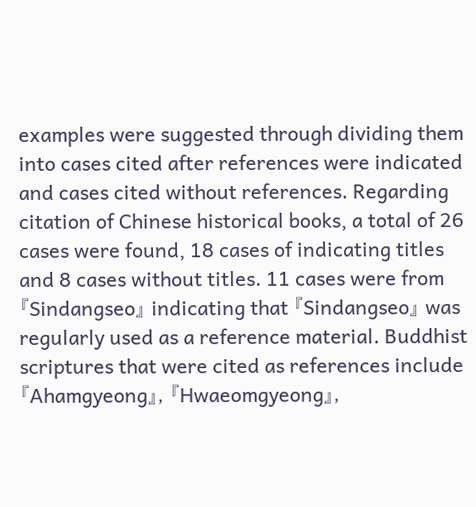examples were suggested through dividing them into cases cited after references were indicated and cases cited without references. Regarding citation of Chinese historical books, a total of 26 cases were found, 18 cases of indicating titles and 8 cases without titles. 11 cases were from 『Sindangseo』 indicating that 『Sindangseo』 was regularly used as a reference material. Buddhist scriptures that were cited as references include 『Ahamgyeong』, 『Hwaeomgyeong』,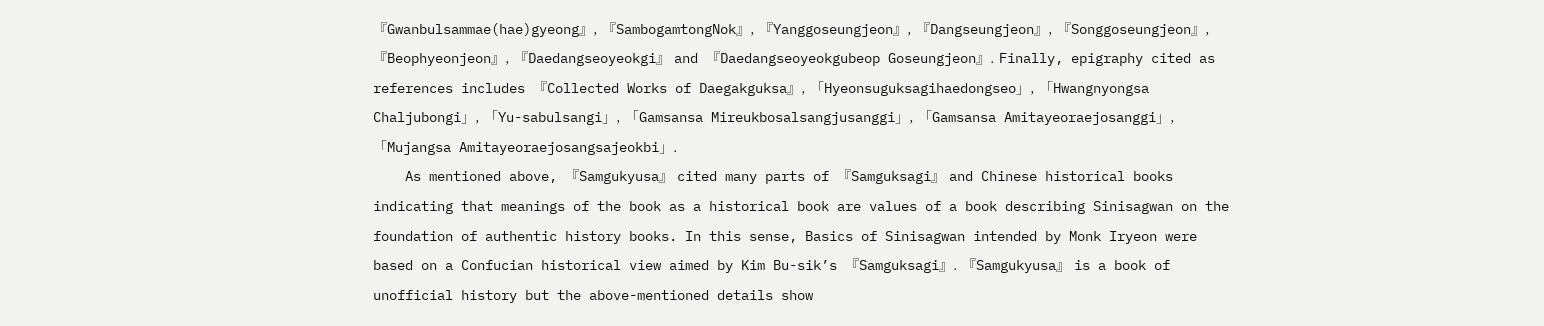『Gwanbulsammae(hae)gyeong』, 『SambogamtongNok』, 『Yanggoseungjeon』, 『Dangseungjeon』, 『Songgoseungjeon』, 『Beophyeonjeon』, 『Daedangseoyeokgi』 and 『Daedangseoyeokgubeop Goseungjeon』. Finally, epigraphy cited as references includes 『Collected Works of Daegakguksa』, 「Hyeonsuguksagihaedongseo」, 「Hwangnyongsa Chaljubongi」, 「Yu-sabulsangi」, 「Gamsansa Mireukbosalsangjusanggi」, 「Gamsansa Amitayeoraejosanggi」, 「Mujangsa Amitayeoraejosangsajeokbi」.
    As mentioned above, 『Samgukyusa』 cited many parts of 『Samguksagi』 and Chinese historical books indicating that meanings of the book as a historical book are values of a book describing Sinisagwan on the foundation of authentic history books. In this sense, Basics of Sinisagwan intended by Monk Iryeon were based on a Confucian historical view aimed by Kim Bu-sik’s 『Samguksagi』. 『Samgukyusa』 is a book of unofficial history but the above-mentioned details show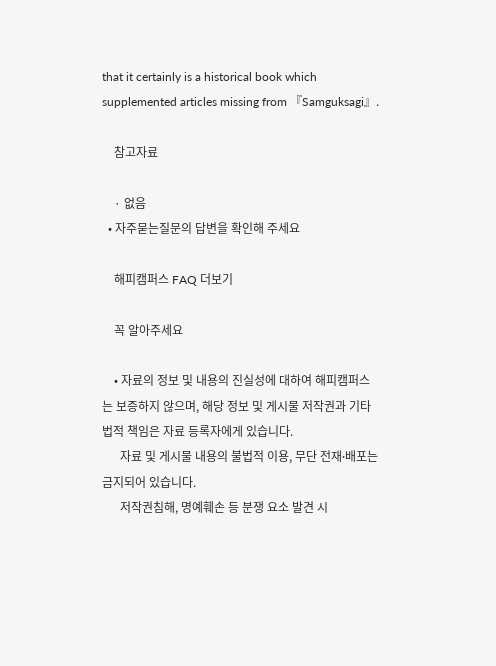that it certainly is a historical book which supplemented articles missing from 『Samguksagi』.

    참고자료

    · 없음
  • 자주묻는질문의 답변을 확인해 주세요

    해피캠퍼스 FAQ 더보기

    꼭 알아주세요

    • 자료의 정보 및 내용의 진실성에 대하여 해피캠퍼스는 보증하지 않으며, 해당 정보 및 게시물 저작권과 기타 법적 책임은 자료 등록자에게 있습니다.
      자료 및 게시물 내용의 불법적 이용, 무단 전재∙배포는 금지되어 있습니다.
      저작권침해, 명예훼손 등 분쟁 요소 발견 시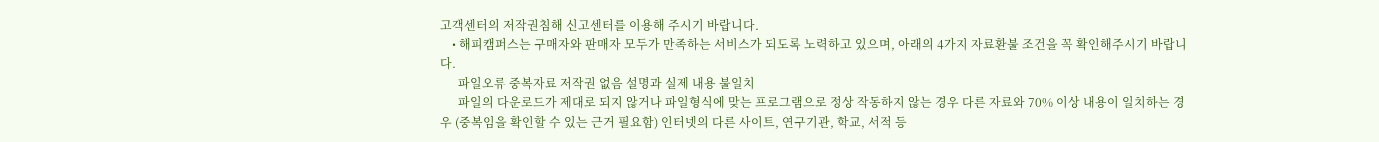고객센터의 저작권침해 신고센터를 이용해 주시기 바랍니다.
    • 해피캠퍼스는 구매자와 판매자 모두가 만족하는 서비스가 되도록 노력하고 있으며, 아래의 4가지 자료환불 조건을 꼭 확인해주시기 바랍니다.
      파일오류 중복자료 저작권 없음 설명과 실제 내용 불일치
      파일의 다운로드가 제대로 되지 않거나 파일형식에 맞는 프로그램으로 정상 작동하지 않는 경우 다른 자료와 70% 이상 내용이 일치하는 경우 (중복임을 확인할 수 있는 근거 필요함) 인터넷의 다른 사이트, 연구기관, 학교, 서적 등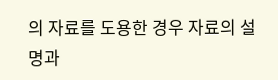의 자료를 도용한 경우 자료의 설명과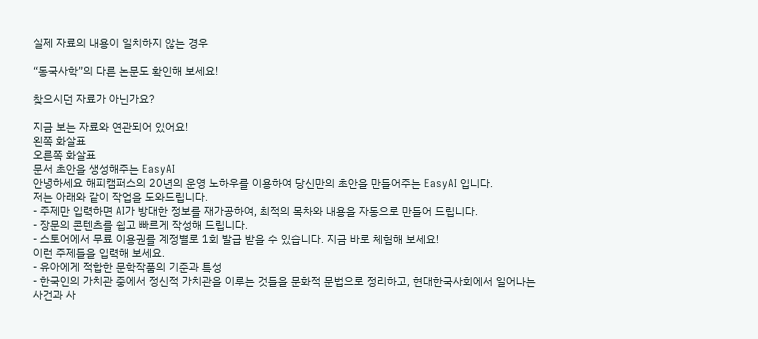실제 자료의 내용이 일치하지 않는 경우

“동국사학”의 다른 논문도 확인해 보세요!

찾으시던 자료가 아닌가요?

지금 보는 자료와 연관되어 있어요!
왼쪽 화살표
오른쪽 화살표
문서 초안을 생성해주는 EasyAI
안녕하세요 해피캠퍼스의 20년의 운영 노하우를 이용하여 당신만의 초안을 만들어주는 EasyAI 입니다.
저는 아래와 같이 작업을 도와드립니다.
- 주제만 입력하면 AI가 방대한 정보를 재가공하여, 최적의 목차와 내용을 자동으로 만들어 드립니다.
- 장문의 콘텐츠를 쉽고 빠르게 작성해 드립니다.
- 스토어에서 무료 이용권를 계정별로 1회 발급 받을 수 있습니다. 지금 바로 체험해 보세요!
이런 주제들을 입력해 보세요.
- 유아에게 적합한 문학작품의 기준과 특성
- 한국인의 가치관 중에서 정신적 가치관을 이루는 것들을 문화적 문법으로 정리하고, 현대한국사회에서 일어나는 사건과 사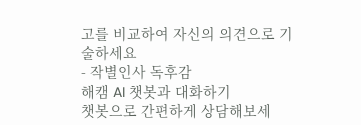고를 비교하여 자신의 의견으로 기술하세요
- 작별인사 독후감
해캠 AI 챗봇과 대화하기
챗봇으로 간편하게 상담해보세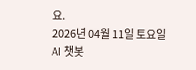요.
2026년 04월 11일 토요일
AI 챗봇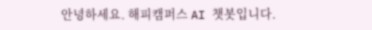안녕하세요. 해피캠퍼스 AI 챗봇입니다.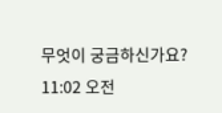무엇이 궁금하신가요?
11:02 오전